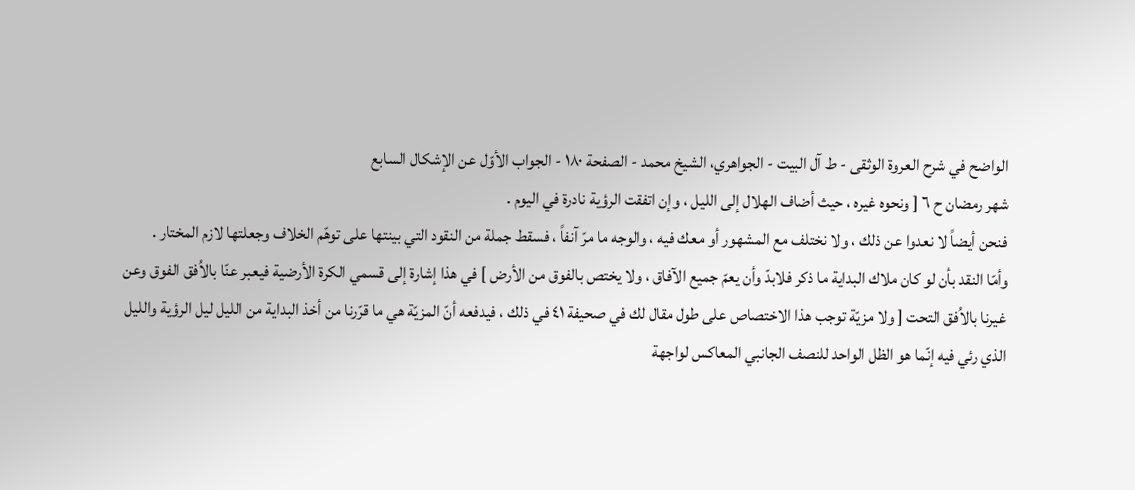الواضح في شرح العروة الوثقى - ط آل البيت - الجواهري، الشيخ محمد - الصفحة ١٨٠ - الجواب الأوّل عن الإشكال السابع
شهر رمضان ح ٦ [ ونحوه غيره ، حيث أضاف الهلال إلى الليل ، وإن اتفقت الرؤية نادرة في اليوم .
فنحن أيضاً لا نعدوا عن ذلك ، ولا نختلف مع المشهور أو معك فيه ، والوجه ما مرّ آنفاً ، فسقط جملة من النقود التي بينتها على توهّم الخلاف وجعلتها لازم المختار .
وأمّا النقد بأن لو كان ملاك البداية ما ذكر فلابدّ وأن يعمّ جميع الآفاق ، ولا يختص بالفوق من الأرض ] في هذا إشارة إلى قسمي الكرة الأرضية فيعبر عنّا بالاُفق الفوق وعن غيرنا بالاُفق التحت [ ولا مزيّة توجب هذا الاختصاص على طول مقال لك في صحيفة ٤١ في ذلك ، فيدفعه أنّ المزيّة هي ما قرّرنا من أخذ البداية من الليل ليل الرؤية والليل الذي رئي فيه إنّما هو الظل الواحد للنصف الجانبي المعاكس لواجهة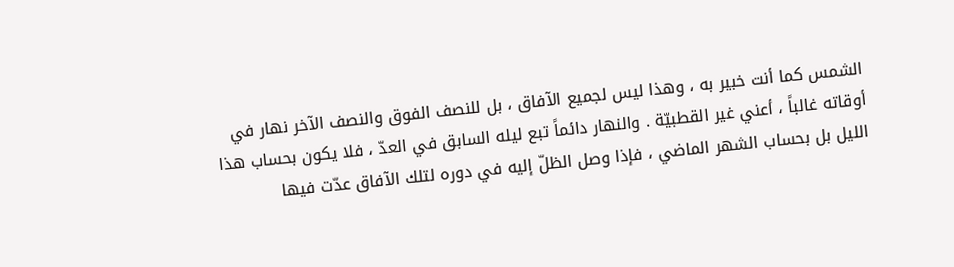الشمس كما أنت خبير به ، وهذا ليس لجميع الآفاق ، بل للنصف الفوق والنصف الآخر نهار في أوقاته غالباً ، أعني غير القطبيّة . والنهار دائماً تبع ليله السابق في العدّ ، فلا يكون بحساب هذا الليل بل بحساب الشهر الماضي ، فإذا وصل الظلّ إليه في دوره لتلك الآفاق عدّت فيها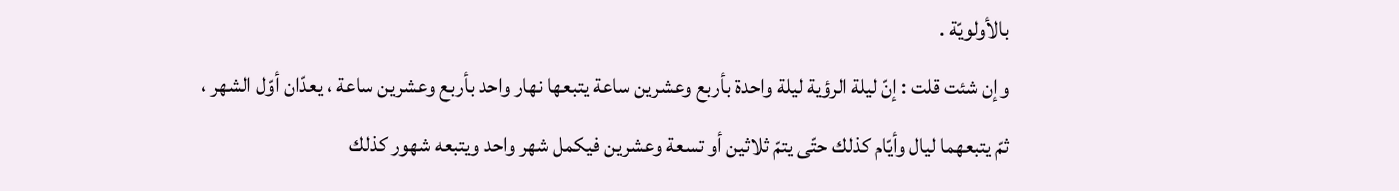بالأولويّة .
وإن شئت قلت : إنّ ليلة الرؤية ليلة واحدة بأربع وعشرين ساعة يتبعها نهار واحد بأربع وعشرين ساعة ، يعدّان أوّل الشهر ، ثمّ يتبعهما ليال وأيّام كذلك حتّى يتمّ ثلاثين أو تسعة وعشرين فيكمل شهر واحد ويتبعه شهور كذلك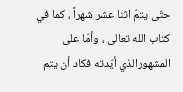حتّى يتمّ اثنا عشر شهراً ، كما في كتاب الله تعالى ، وأمّا على المشهورالذي أيّدته فكاد أن يتم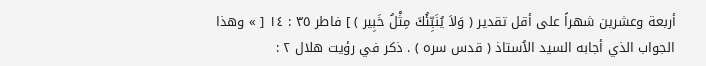أربعة وعشرين شهراً على أقل تقدير ( وَلاَ يُنَبِّئُكَ مِثْلُ خَبِير ) ] فاطر ٣٥ : ١٤ [ » وهذا الجواب الذي أجابه السيد الاُستاذ ( قدس سره ) . ذكر في رؤيت هلال ٢ :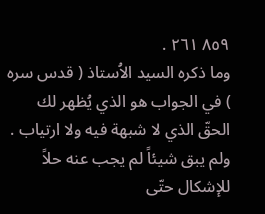٨٥٩ ٢٦١ .
وما ذكره السيد الاُستاذ ( قدس سره ) في الجواب هو الذي يُظهر لك الحقّ الذي لا شبهة فيه ولا ارتياب . ولم يبق شيئاً لم يجب عنه حلاً للإشكال حتّى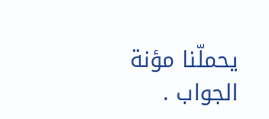يحملّنا مؤنة الجواب .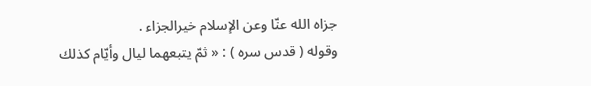جزاه الله عنّا وعن الإسلام خيرالجزاء .
وقوله ( قدس سره ) : « ثمّ يتبعهما ليال وأيّام كذلك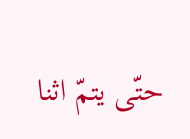حتّى يتمّ اثنا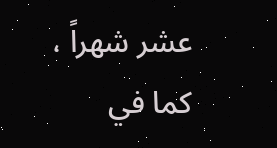عشر شهراً ، كما في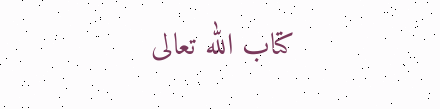كتاب الله تعالى